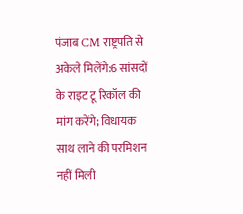पंजाब CM राष्ट्रपति से अकेले मिलेंगे:6 सांसदों के राइट टू रिकॉल की मांग करेंगे; विधायक साथ लाने की परमिशन नहीं मिली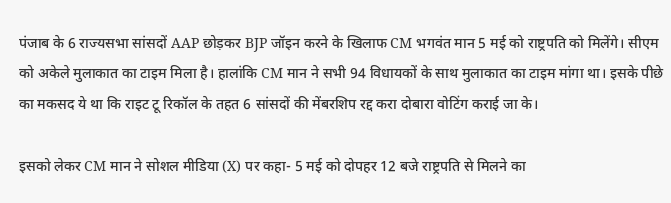पंजाब के 6 राज्यसभा सांसदों AAP छोड़कर BJP जॉइन करने के खिलाफ CM भगवंत मान 5 मई को राष्ट्रपति को मिलेंगे। सीएम को अकेले मुलाकात का टाइम मिला है। हालांकि CM मान ने सभी 94 विधायकों के साथ मुलाकात का टाइम मांगा था। इसके पीछे का मकसद ये था कि राइट टू रिकॉल के तहत 6 सांसदों की मेंबरशिप रद्द करा दोबारा वोटिंग कराई जा के।

इसको लेकर CM मान ने सोशल मीडिया (X) पर कहा- 5 मई को दोपहर 12 बजे राष्ट्रपति से मिलने का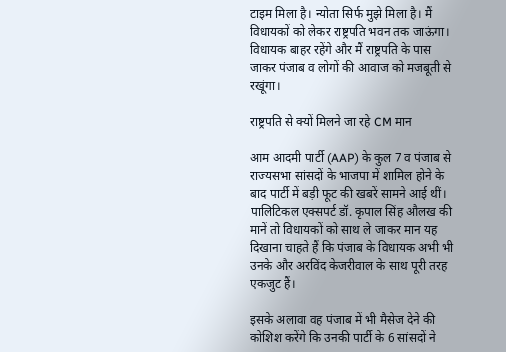टाइम मिला है। न्योता सिर्फ मुझे मिला है। मैं विधायकों को लेकर राष्ट्रपति भवन तक जाऊंगा। विधायक बाहर रहेंगे और मैं राष्ट्रपति के पास जाकर पंजाब व लोगों की आवाज को मजबूती से रखूंगा।

राष्ट्रपति से क्यों मिलने जा रहे CM मान

आम आदमी पार्टी (AAP) के कुल 7 व पंजाब से राज्यसभा सांसदों के भाजपा में शामिल होने के बाद पार्टी में बड़ी फूट की खबरें सामने आई थीं। पालिटिकल एक्सपर्ट डॉ. कृपाल सिंह औलख की मानें तो विधायकों को साथ ले जाकर मान यह दिखाना चाहते हैं कि पंजाब के विधायक अभी भी उनके और अरविंद केजरीवाल के साथ पूरी तरह एकजुट हैं।

इसके अलावा वह पंजाब में भी मैसेज देने की कोशिश करेंगे कि उनकी पार्टी के 6 सांसदों ने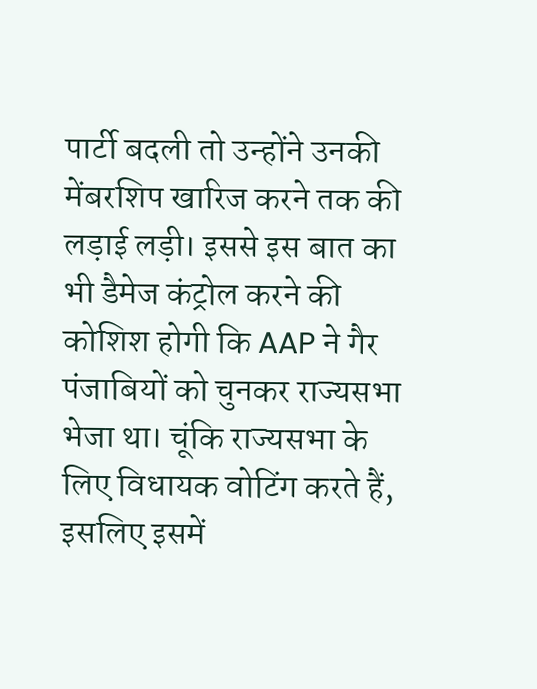पार्टी बदली तो उन्होंने उनकी मेंबरशिप खारिज करने तक की लड़ाई लड़ी। इससे इस बात का भी डैमेज कंट्रोल करने की कोशिश होगी कि AAP ने गैर पंजाबियों को चुनकर राज्यसभा भेजा था। चूंकि राज्यसभा के लिए विधायक वोटिंग करते हैं, इसलिए इसमें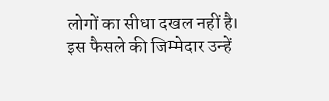लोगों का सीधा दखल नहीं है। इस फैसले की जिम्मेदार उन्हें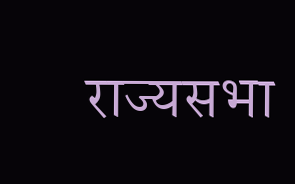राज्यसभा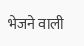भेजने वाली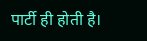पार्टी ही होती है।